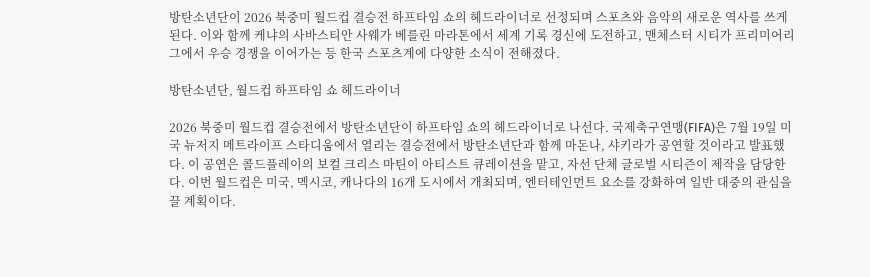방탄소년단이 2026 북중미 월드컵 결승전 하프타임 쇼의 헤드라이너로 선정되며 스포츠와 음악의 새로운 역사를 쓰게 된다. 이와 함께 케냐의 사바스티안 사웨가 베를린 마라톤에서 세계 기록 경신에 도전하고, 맨체스터 시티가 프리미어리그에서 우승 경쟁을 이어가는 등 한국 스포츠계에 다양한 소식이 전해졌다.

방탄소년단, 월드컵 하프타임 쇼 헤드라이너

2026 북중미 월드컵 결승전에서 방탄소년단이 하프타임 쇼의 헤드라이너로 나선다. 국제축구연맹(FIFA)은 7월 19일 미국 뉴저지 메트라이프 스타디움에서 열리는 결승전에서 방탄소년단과 함께 마돈나, 샤키라가 공연할 것이라고 발표했다. 이 공연은 콜드플레이의 보컬 크리스 마틴이 아티스트 큐레이션을 맡고, 자선 단체 글로벌 시티즌이 제작을 담당한다. 이번 월드컵은 미국, 멕시코, 캐나다의 16개 도시에서 개최되며, 엔터테인먼트 요소를 강화하여 일반 대중의 관심을 끌 계획이다.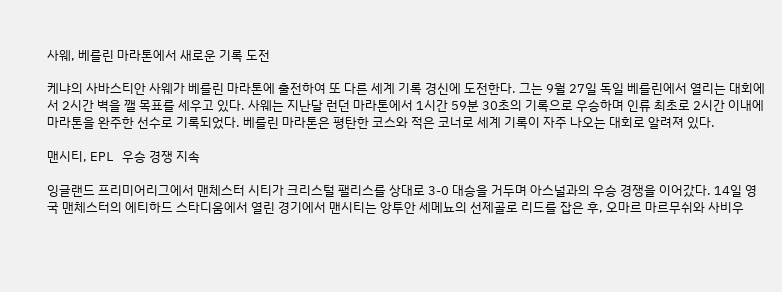사웨, 베를린 마라톤에서 새로운 기록 도전

케냐의 사바스티안 사웨가 베를린 마라톤에 출전하여 또 다른 세계 기록 경신에 도전한다. 그는 9월 27일 독일 베를린에서 열리는 대회에서 2시간 벽을 깰 목표를 세우고 있다. 사웨는 지난달 런던 마라톤에서 1시간 59분 30초의 기록으로 우승하며 인류 최초로 2시간 이내에 마라톤을 완주한 선수로 기록되었다. 베를린 마라톤은 평탄한 코스와 적은 코너로 세계 기록이 자주 나오는 대회로 알려져 있다.

맨시티, EPL 우승 경쟁 지속

잉글랜드 프리미어리그에서 맨체스터 시티가 크리스털 팰리스를 상대로 3-0 대승을 거두며 아스널과의 우승 경쟁을 이어갔다. 14일 영국 맨체스터의 에티하드 스타디움에서 열린 경기에서 맨시티는 앙투안 세메뇨의 선제골로 리드를 잡은 후, 오마르 마르무쉬와 사비우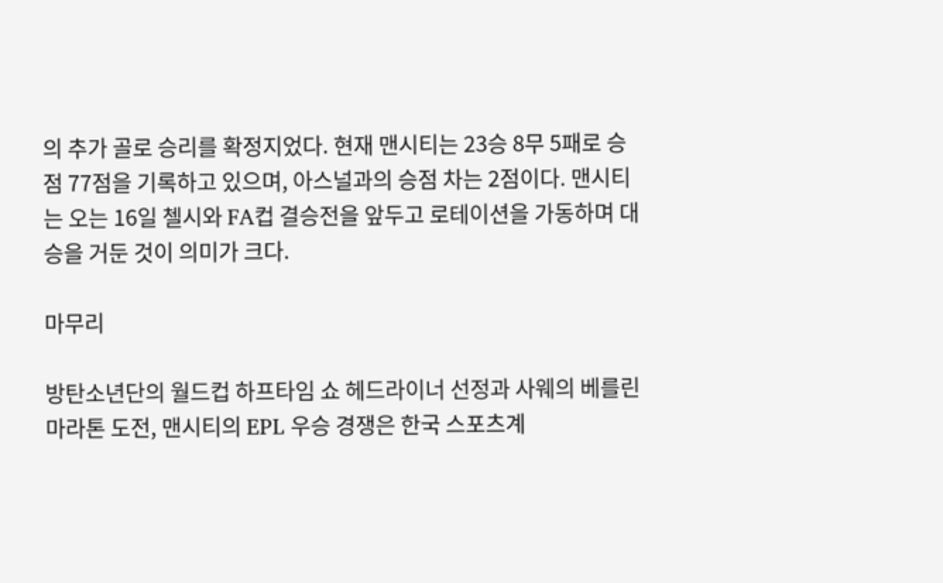의 추가 골로 승리를 확정지었다. 현재 맨시티는 23승 8무 5패로 승점 77점을 기록하고 있으며, 아스널과의 승점 차는 2점이다. 맨시티는 오는 16일 첼시와 FA컵 결승전을 앞두고 로테이션을 가동하며 대승을 거둔 것이 의미가 크다.

마무리

방탄소년단의 월드컵 하프타임 쇼 헤드라이너 선정과 사웨의 베를린 마라톤 도전, 맨시티의 EPL 우승 경쟁은 한국 스포츠계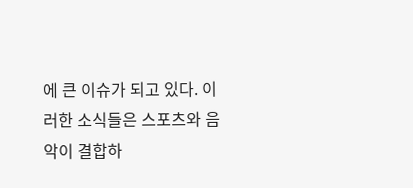에 큰 이슈가 되고 있다. 이러한 소식들은 스포츠와 음악이 결합하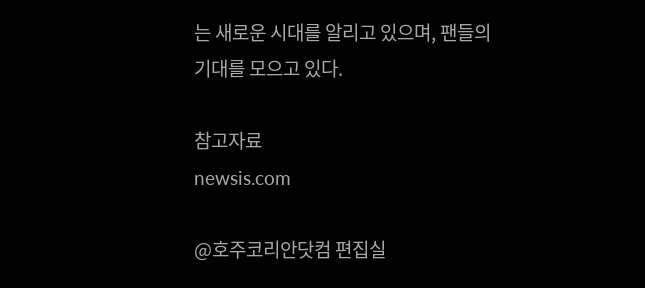는 새로운 시대를 알리고 있으며, 팬들의 기대를 모으고 있다.

참고자료
newsis.com

@호주코리안닷컴 편집실